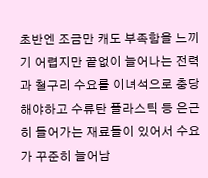초반엔 조금만 캐도 부족함을 느끼기 어렵지만 끝없이 늘어나는 전력과 철구리 수요를 이녀석으로 충당해야하고 수류탄 플라스틱 등 은근히 들어가는 재료들이 있어서 수요가 꾸준히 늘어남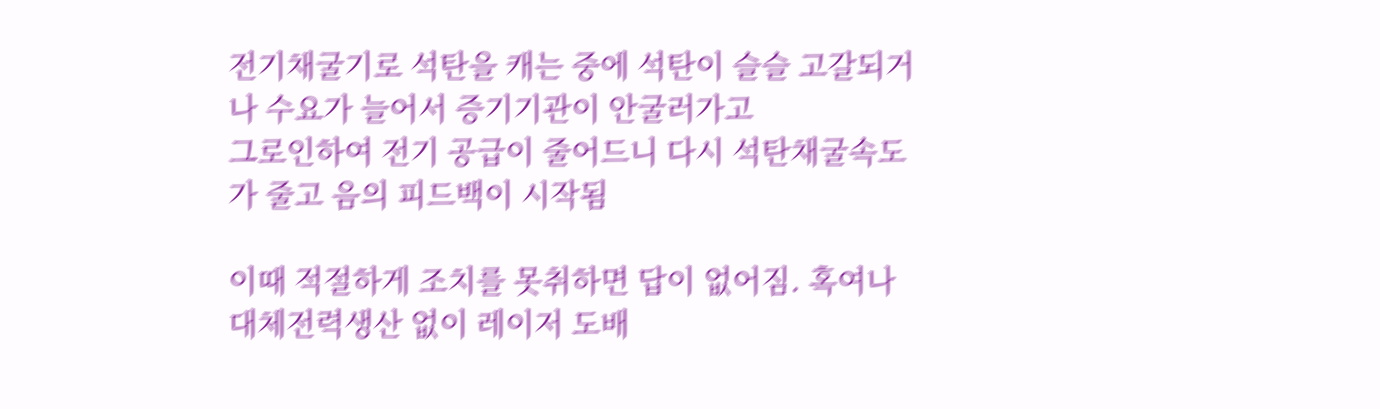전기채굴기로 석탄을 캐는 중에 석탄이 슬슬 고갈되거나 수요가 늘어서 증기기관이 안굴러가고
그로인하여 전기 공급이 줄어드니 다시 석탄채굴속도가 줄고 음의 피드백이 시작됨

이때 적절하게 조치를 못취하면 답이 없어짐. 혹여나 대체전력생산 없이 레이저 도배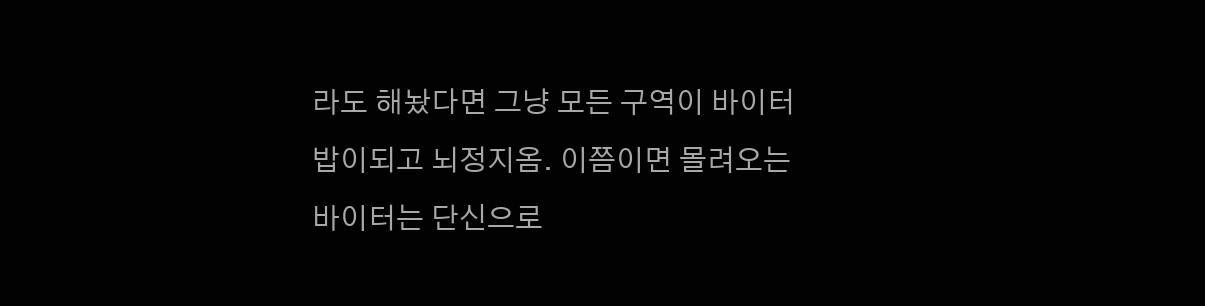라도 해놨다면 그냥 모든 구역이 바이터 밥이되고 뇌정지옴. 이쯤이면 몰려오는 바이터는 단신으로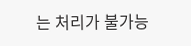는 처리가 불가능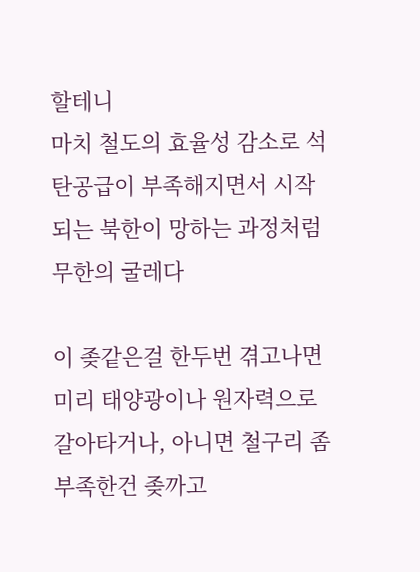할테니
마치 철도의 효율성 감소로 석탄공급이 부족해지면서 시작되는 북한이 망하는 과정처럼 무한의 굴레다

이 좆같은걸 한두번 겪고나면 미리 태양광이나 원자력으로 갈아타거나, 아니면 철구리 좀 부족한건 좆까고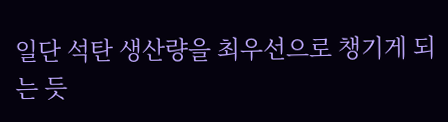일단 석탄 생산량을 최우선으로 챙기게 되는 듯